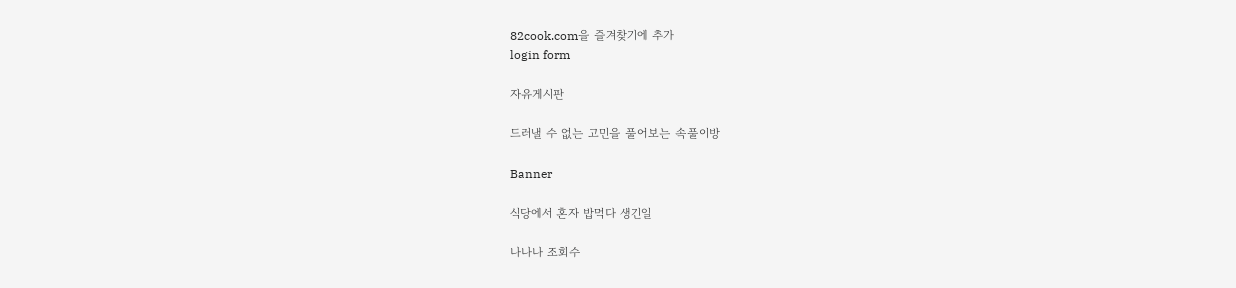82cook.com을 즐겨찾기에 추가
login form

자유게시판

드러낼 수 없는 고민을 풀어보는 속풀이방

Banner

식당에서 혼자 밥먹다 생긴일

나나나 조회수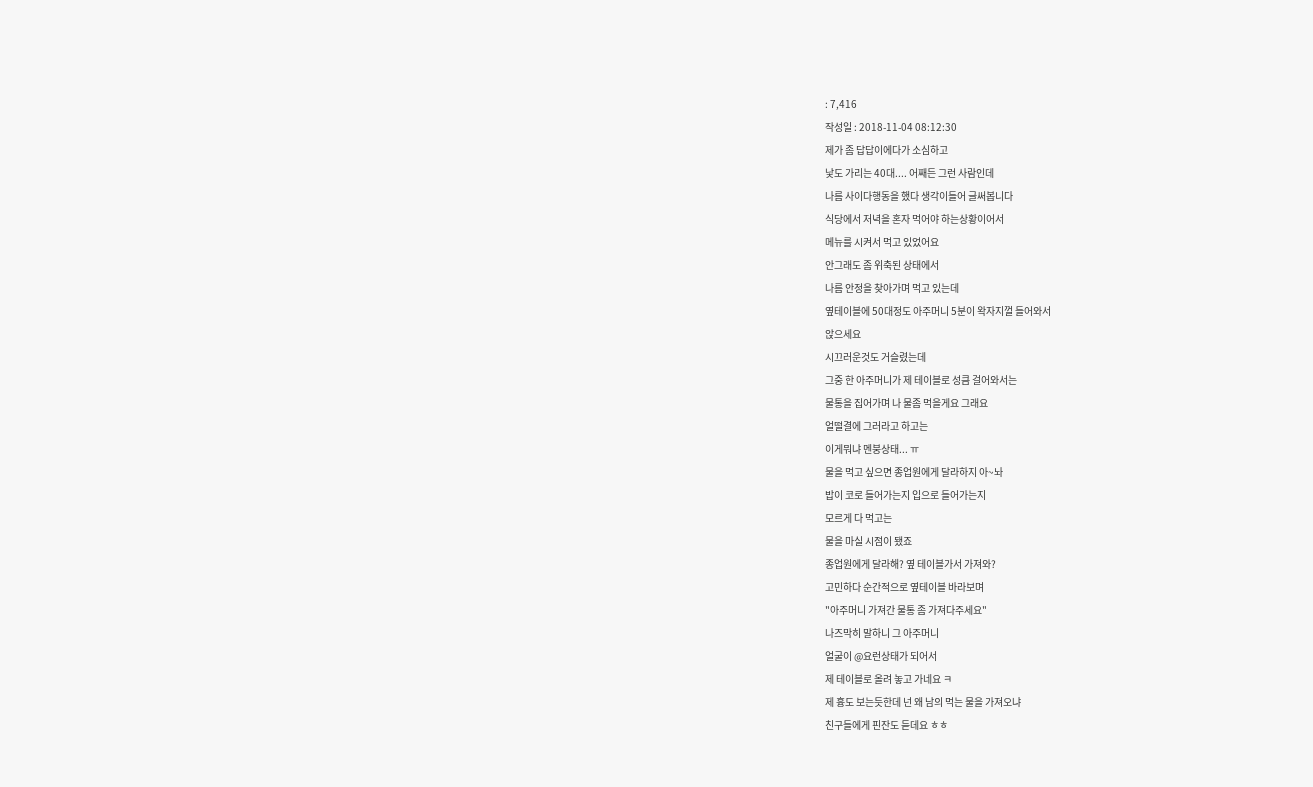: 7,416
작성일 : 2018-11-04 08:12:30
제가 좀 답답이에다가 소심하고
낯도 가리는 40대.... 어째든 그런 사람인데
나름 사이다행동을 했다 생각이들어 글써봅니다
식당에서 저녁을 혼자 먹어야 하는상황이어서
메뉴를 시켜서 먹고 있었어요
안그래도 좀 위축된 상태에서
나름 안정을 찾아가며 먹고 있는데
옆테이블에 50대정도 아주머니 5분이 왁자지껄 들어와서
앉으세요
시끄러운것도 거슬렸는데
그중 한 아주머니가 제 테이블로 성큼 걸어와서는
물통을 집어가며 나 물좀 먹을게요 그래요
얼떨결에 그러라고 하고는
이게뭐냐 멘붕상태... ㅠ
물을 먹고 싶으면 종업원에게 달라하지 아~놔
밥이 코로 들어가는지 입으로 들어가는지
모르게 다 먹고는
물을 마실 시점이 됐죠
종업원에게 달라해? 옆 테이블가서 가져와?
고민하다 순간적으로 옆테이블 바라보며
"아주머니 가져간 물통 좀 가져다주세요"
나즈막히 말하니 그 아주머니
얼굴이 @요런상태가 되어서
제 테이블로 올려 놓고 가네요 ㅋ
제 흉도 보는듯한데 넌 왜 남의 먹는 물을 가져오냐
친구들에게 핀잔도 듣데요 ㅎㅎ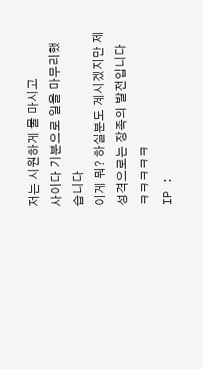저는 시원하게 물 마시고
사이다 기분으로 일을 마무리했습니다
이게 뭐? 하실분도 계시겠지만 제 성격으로는 장족의 발전입니다 ㅋㅋㅋㅋㅋ
IP :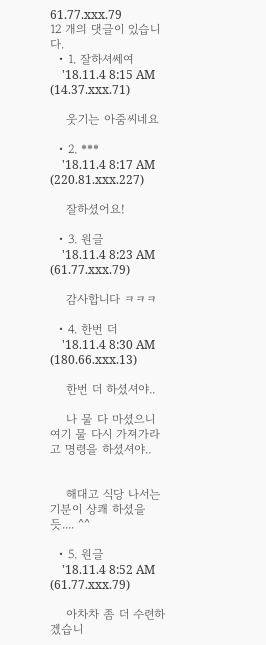61.77.xxx.79
12 개의 댓글이 있습니다.
  • 1. 잘하셔쎄여
    '18.11.4 8:15 AM (14.37.xxx.71)

    웃기는 아줌씨네요

  • 2. ***
    '18.11.4 8:17 AM (220.81.xxx.227)

    잘하셨어요!

  • 3. 원글
    '18.11.4 8:23 AM (61.77.xxx.79)

    감사합니다 ㅋㅋㅋ

  • 4. 한번 더
    '18.11.4 8:30 AM (180.66.xxx.13)

    한번 더 하셨셔야..

    나 물 다 마셨으니 여기 물 다시 가져가라고 명령을 하셨셔야..


    해대고 식당 나서는 기분이 상쾌 하셨을 듯.... ^^

  • 5. 원글
    '18.11.4 8:52 AM (61.77.xxx.79)

    아차차 좀 더 수련하겠습니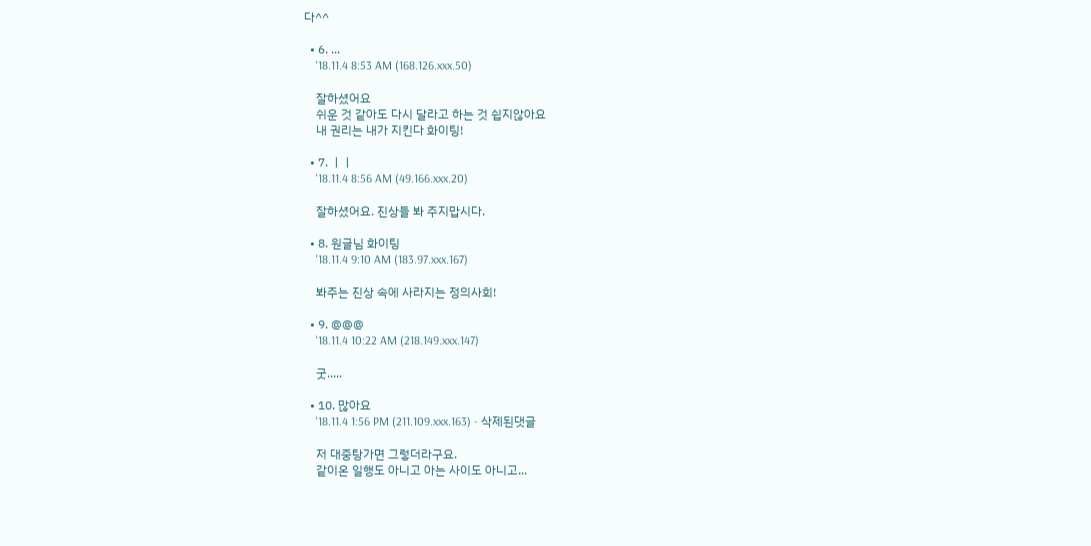다^^

  • 6. ...
    '18.11.4 8:53 AM (168.126.xxx.50)

    잘하셨어요
    쉬운 것 같아도 다시 달라고 하는 것 쉽지않아요
    내 권리는 내가 지킨다 화이팅!

  • 7. ㅣㅣ
    '18.11.4 8:56 AM (49.166.xxx.20)

    잘하셨어요. 진상들 봐 주지맙시다.

  • 8. 원글님 화이팅
    '18.11.4 9:10 AM (183.97.xxx.167)

    봐주는 진상 속에 사라지는 정의사회!

  • 9. @@@
    '18.11.4 10:22 AM (218.149.xxx.147)

    굿.....

  • 10. 많아요
    '18.11.4 1:56 PM (211.109.xxx.163) - 삭제된댓글

    저 대중탕가면 그렇더라구요.
    같이온 일행도 아니고 아는 사이도 아니고...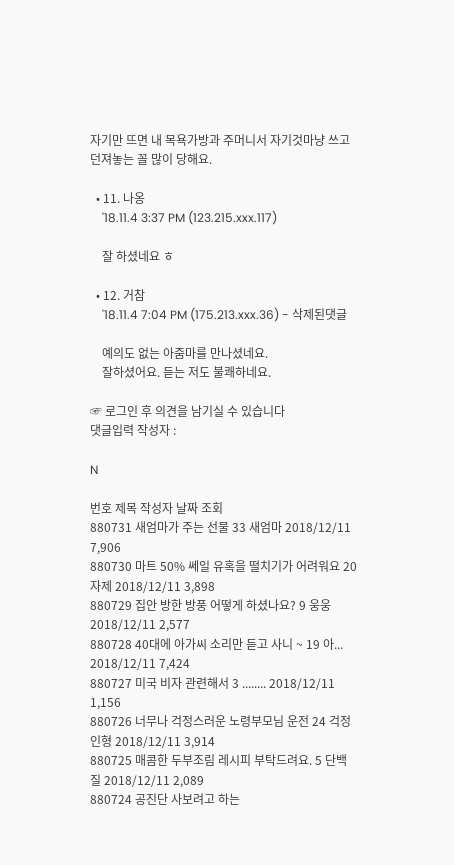자기만 뜨면 내 목욕가방과 주머니서 자기것마냥 쓰고 던져놓는 꼴 많이 당해요.

  • 11. 나옹
    '18.11.4 3:37 PM (123.215.xxx.117)

    잘 하셨네요 ㅎ

  • 12. 거참
    '18.11.4 7:04 PM (175.213.xxx.36) - 삭제된댓글

    예의도 없는 아줌마를 만나셨네요.
    잘하셨어요. 듣는 저도 불쾌하네요.

☞ 로그인 후 의견을 남기실 수 있습니다
댓글입력 작성자 :

N

번호 제목 작성자 날짜 조회
880731 새엄마가 주는 선물 33 새엄마 2018/12/11 7,906
880730 마트 50% 쎄일 유혹을 떨치기가 어려워요 20 자제 2018/12/11 3,898
880729 집안 방한 방풍 어떻게 하셨나요? 9 웅웅 2018/12/11 2,577
880728 40대에 아가씨 소리만 듣고 사니 ~ 19 아... 2018/12/11 7,424
880727 미국 비자 관련해서 3 ........ 2018/12/11 1,156
880726 너무나 걱정스러운 노령부모님 운전 24 걱정인형 2018/12/11 3,914
880725 매콤한 두부조림 레시피 부탁드려요. 5 단백질 2018/12/11 2,089
880724 공진단 사보려고 하는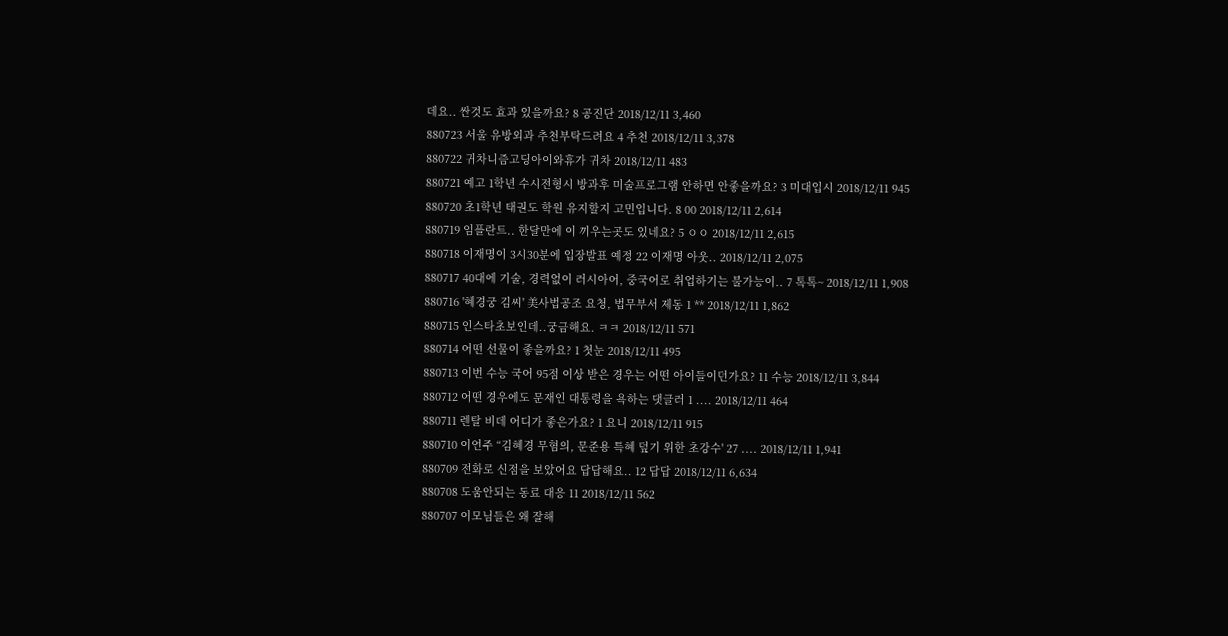데요.. 싼것도 효과 있을까요? 8 공진단 2018/12/11 3,460
880723 서울 유방외과 추천부탁드려요 4 추천 2018/12/11 3,378
880722 귀차니즘고딩아이와휴가 귀차 2018/12/11 483
880721 예고 1학년 수시전형시 방과후 미술프로그램 안하면 안좋을까요? 3 미대입시 2018/12/11 945
880720 초1학년 태권도 학원 유지할지 고민입니다. 8 00 2018/12/11 2,614
880719 임플란트.. 한달만에 이 끼우는곳도 있네요? 5 ㅇㅇ 2018/12/11 2,615
880718 이재명이 3시30분에 입장발표 예정 22 이재명 아웃.. 2018/12/11 2,075
880717 40대에 기술, 경력없이 러시아어, 중국어로 취업하기는 불가능이.. 7 톡톡~ 2018/12/11 1,908
880716 '혜경궁 김씨' 美사법공조 요청, 법무부서 제동 1 ** 2018/12/11 1,862
880715 인스타초보인데..궁금해요. ㅋㅋ 2018/12/11 571
880714 어떤 선물이 좋을까요? 1 첫눈 2018/12/11 495
880713 이번 수능 국어 95점 이상 받은 경우는 어떤 아이들이던가요? 11 수능 2018/12/11 3,844
880712 어떤 경우에도 문재인 대통령을 욕하는 댓글러 1 .... 2018/12/11 464
880711 렌탈 비데 어디가 좋은가요? 1 요니 2018/12/11 915
880710 이언주 “김혜경 무혐의, 문준용 특혜 덮기 위한 초강수' 27 .... 2018/12/11 1,941
880709 전화로 신점을 보았어요 답답해요.. 12 답답 2018/12/11 6,634
880708 도움안되는 동료 대응 11 2018/12/11 562
880707 이모님들은 왜 잘해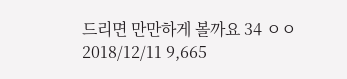드리면 만만하게 볼까요 34 ㅇㅇ 2018/12/11 9,665